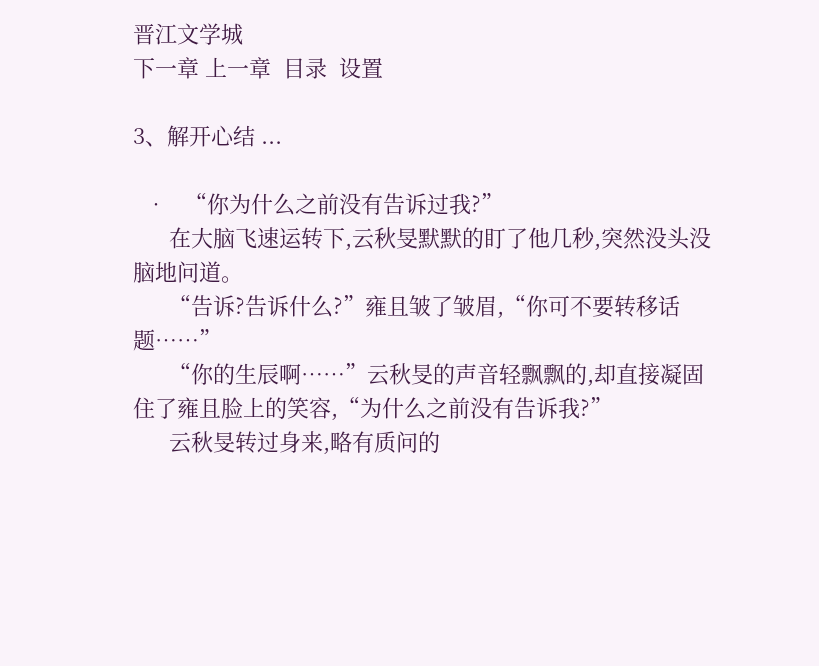晋江文学城
下一章 上一章  目录  设置

3、解开心结 ...

  •   “你为什么之前没有告诉过我?”
      在大脑飞速运转下,云秋旻默默的盯了他几秒,突然没头没脑地问道。
      “告诉?告诉什么?”雍且皱了皱眉,“你可不要转移话题……”
      “你的生辰啊……”云秋旻的声音轻飘飘的,却直接凝固住了雍且脸上的笑容,“为什么之前没有告诉我?”
      云秋旻转过身来,略有质问的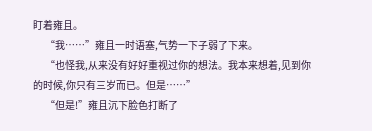盯着雍且。
      “我……”雍且一时语塞,气势一下子弱了下来。
      “也怪我,从来没有好好重视过你的想法。我本来想着,见到你的时候,你只有三岁而已。但是……”
      “但是!”雍且沉下脸色打断了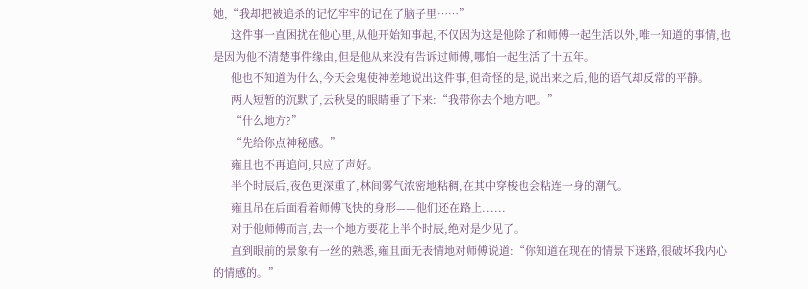她,“我却把被追杀的记忆牢牢的记在了脑子里……”
      这件事一直困扰在他心里,从他开始知事起,不仅因为这是他除了和师傅一起生活以外,唯一知道的事情,也是因为他不清楚事件缘由,但是他从来没有告诉过师傅,哪怕一起生活了十五年。
      他也不知道为什么,今天会鬼使神差地说出这件事,但奇怪的是,说出来之后,他的语气却反常的平静。
      两人短暂的沉默了,云秋旻的眼睛垂了下来:“我带你去个地方吧。”
      “什么地方?”
      “先给你点神秘感。”
      雍且也不再追问,只应了声好。
      半个时辰后,夜色更深重了,林间雾气浓密地粘稠,在其中穿梭也会粘连一身的潮气。
      雍且吊在后面看着师傅飞快的身形——他们还在路上......
      对于他师傅而言,去一个地方要花上半个时辰,绝对是少见了。
      直到眼前的景象有一丝的熟悉,雍且面无表情地对师傅说道:“你知道在现在的情景下迷路,很破坏我内心的情感的。”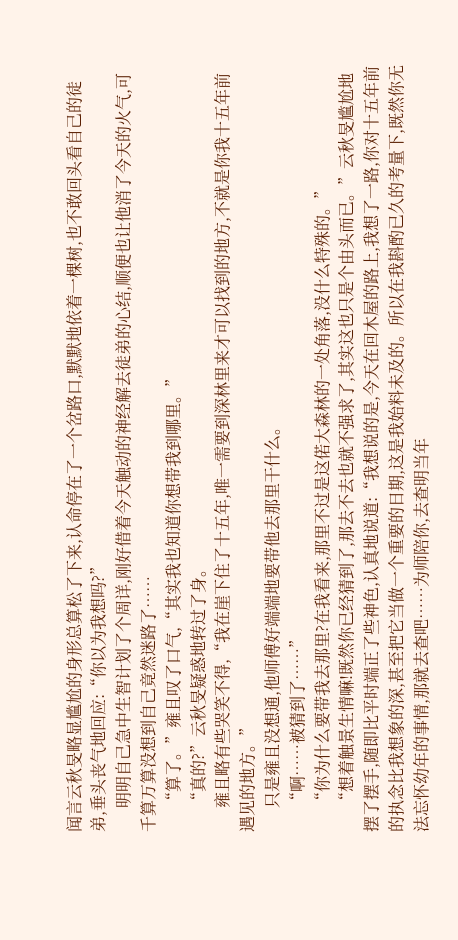闻言云秋旻略显尴尬的身形总算松了下来,认命停在了一个岔路口,默默地依着一棵树,也不敢回头看自己的徒弟,垂头丧气地回应:“你以为我想吗?”
      明明自己急中生智计划了个周详,刚好借着今天触动的神经解去徒弟的心结,顺便也让他消了今天的火气,可千算万算没想到自己竟然迷路了……
      “算了。”雍且叹了口气,“其实我也知道你想带我到哪里。”
      “真的?”云秋旻疑惑地转过了身。
      雍且略有些哭笑不得,“我在崖下住了十五年,唯一需要到深林里来才可以找到的地方,不就是你我十五年前遇见的地方。”
      只是雍且没想通,他师傅好端端地要带他去那里干什么。
      “啊……被猜到了……”
      “你为什么要带我去那里?在我看来,那里不过是这偌大森林的一处角落,没什么特殊的。”
      “想着触景生情嘛!既然你已经猜到了,那去不去也就不强求了,其实这也只是个由头而已。”云秋旻尴尬地摆了摆手,随即比平时端正了些神色,认真地说道:“我想说的是,今天在回木屋的路上,我想了一路,你对十五年前的执念比我想象的深,甚至把它当做一个重要的日期,这是我始料未及的。所以在我斟酌已久的考量下,既然你无法忘怀幼年的事情,那就去查吧……为师陪你,去查明当年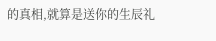的真相,就算是送你的生辰礼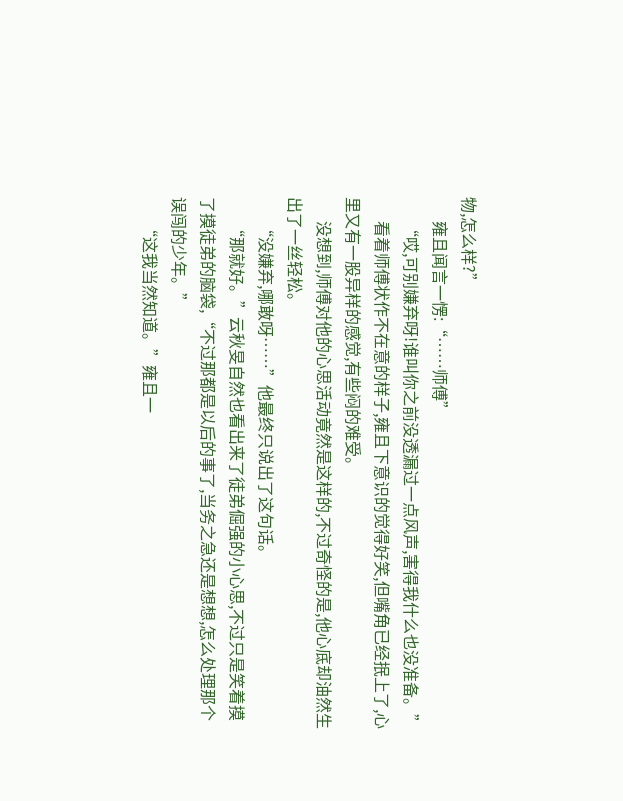物,怎么样?”
      雍且闻言一愣:“……师傅”
      “哎,可别嫌弃呀!谁叫你之前没透漏过一点风声,害得我什么也没准备。”
      看着师傅状作不在意的样子,雍且下意识的觉得好笑,但嘴角已经抿上了,心里又有一股异样的感觉,有些闷的难受。
      没想到,师傅对他的心思活动竟然是这样的,不过奇怪的是,他心底却油然生出了一丝轻松。
      “没嫌弃,哪敢呀……”他最终只说出了这句话。
      “那就好。”云秋旻自然也看出来了徒弟倔强的小心思,不过只是笑着摸了摸徒弟的脑袋,“不过那都是以后的事了,当务之急还是想想,怎么处理那个误闯的少年。”
      “这我当然知道。”雍且一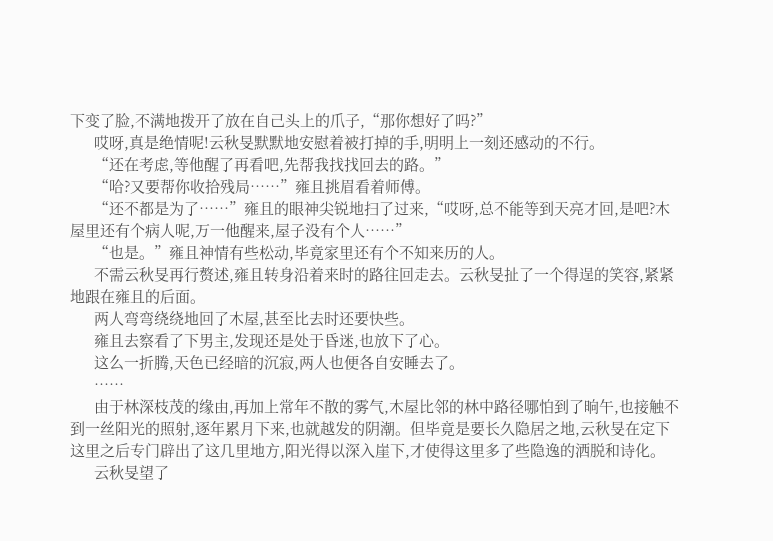下变了脸,不满地拨开了放在自己头上的爪子,“那你想好了吗?”
      哎呀,真是绝情呢!云秋旻默默地安慰着被打掉的手,明明上一刻还感动的不行。
      “还在考虑,等他醒了再看吧,先帮我找找回去的路。”
      “哈?又要帮你收拾残局……”雍且挑眉看着师傅。
      “还不都是为了……”雍且的眼神尖锐地扫了过来,“哎呀,总不能等到天亮才回,是吧?木屋里还有个病人呢,万一他醒来,屋子没有个人……”
      “也是。”雍且神情有些松动,毕竟家里还有个不知来历的人。
      不需云秋旻再行赘述,雍且转身沿着来时的路往回走去。云秋旻扯了一个得逞的笑容,紧紧地跟在雍且的后面。
      两人弯弯绕绕地回了木屋,甚至比去时还要快些。
      雍且去察看了下男主,发现还是处于昏迷,也放下了心。
      这么一折腾,天色已经暗的沉寂,两人也便各自安睡去了。
      ……
      由于林深枝茂的缘由,再加上常年不散的雾气,木屋比邻的林中路径哪怕到了晌午,也接触不到一丝阳光的照射,逐年累月下来,也就越发的阴潮。但毕竟是要长久隐居之地,云秋旻在定下这里之后专门辟出了这几里地方,阳光得以深入崖下,才使得这里多了些隐逸的洒脱和诗化。
      云秋旻望了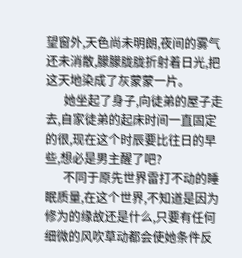望窗外,天色尚未明朗,夜间的雾气还未消散,朦朦胧胧折射着日光,把这天地染成了灰蒙蒙一片。
      她坐起了身子,向徒弟的屋子走去,自家徒弟的起床时间一直固定的很,现在这个时辰要比往日的早些,想必是男主醒了吧?
      不同于原先世界雷打不动的睡眠质量,在这个世界,不知道是因为修为的缘故还是什么,只要有任何细微的风吹草动都会使她条件反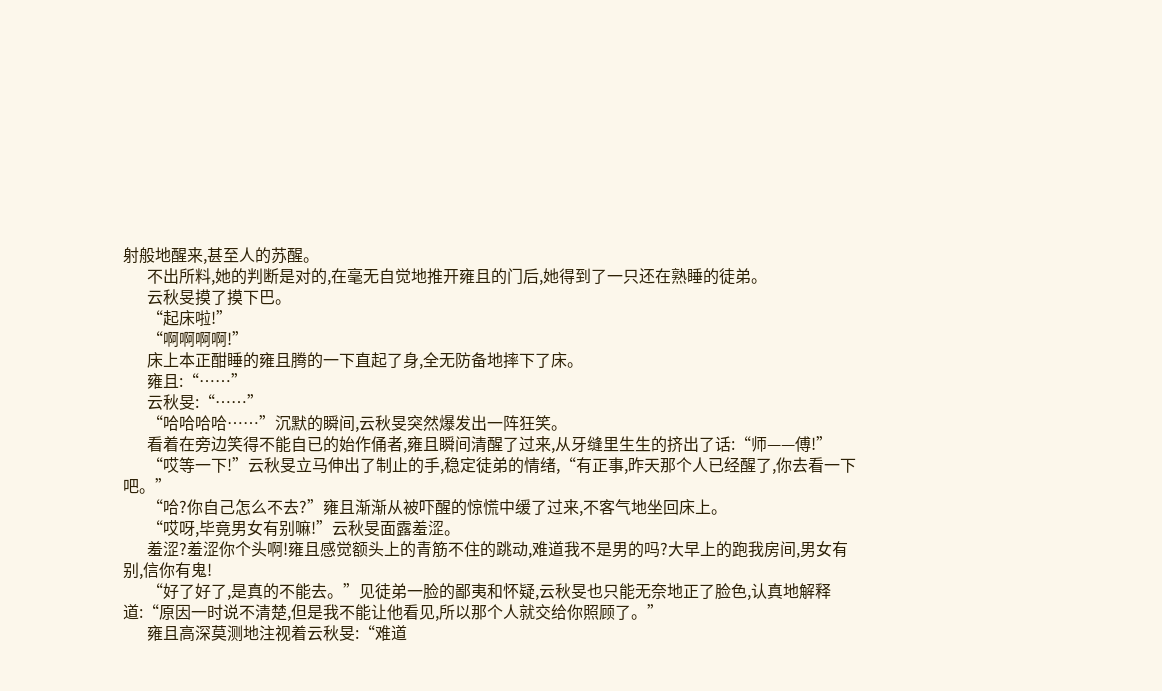射般地醒来,甚至人的苏醒。
      不出所料,她的判断是对的,在毫无自觉地推开雍且的门后,她得到了一只还在熟睡的徒弟。
      云秋旻摸了摸下巴。
      “起床啦!”
      “啊啊啊啊!”
      床上本正酣睡的雍且腾的一下直起了身,全无防备地摔下了床。
      雍且:“……”
      云秋旻:“……”
      “哈哈哈哈……”沉默的瞬间,云秋旻突然爆发出一阵狂笑。
      看着在旁边笑得不能自已的始作俑者,雍且瞬间清醒了过来,从牙缝里生生的挤出了话:“师——傅!”
      “哎等一下!”云秋旻立马伸出了制止的手,稳定徒弟的情绪,“有正事,昨天那个人已经醒了,你去看一下吧。”
      “哈?你自己怎么不去?”雍且渐渐从被吓醒的惊慌中缓了过来,不客气地坐回床上。
      “哎呀,毕竟男女有别嘛!”云秋旻面露羞涩。
      羞涩?羞涩你个头啊!雍且感觉额头上的青筋不住的跳动,难道我不是男的吗?大早上的跑我房间,男女有别,信你有鬼!
      “好了好了,是真的不能去。”见徒弟一脸的鄙夷和怀疑,云秋旻也只能无奈地正了脸色,认真地解释道:“原因一时说不清楚,但是我不能让他看见,所以那个人就交给你照顾了。”
      雍且高深莫测地注视着云秋旻:“难道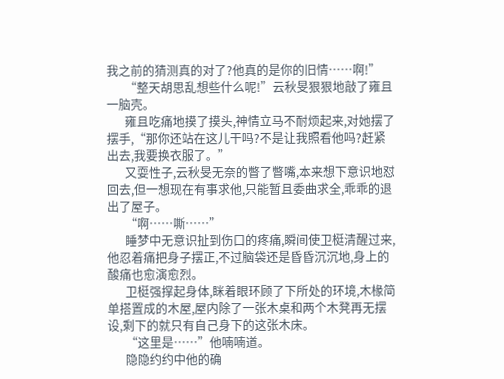我之前的猜测真的对了?他真的是你的旧情……啊!”
      “整天胡思乱想些什么呢!”云秋旻狠狠地敲了雍且一脑壳。
      雍且吃痛地摸了摸头,神情立马不耐烦起来,对她摆了摆手,“那你还站在这儿干吗?不是让我照看他吗?赶紧出去,我要换衣服了。”
      又耍性子,云秋旻无奈的瞥了瞥嘴,本来想下意识地怼回去,但一想现在有事求他,只能暂且委曲求全,乖乖的退出了屋子。
      “啊……嘶……”
      睡梦中无意识扯到伤口的疼痛,瞬间使卫梃清醒过来,他忍着痛把身子摆正,不过脑袋还是昏昏沉沉地,身上的酸痛也愈演愈烈。
      卫梃强撑起身体,眯着眼环顾了下所处的环境,木椽简单搭置成的木屋,屋内除了一张木桌和两个木凳再无摆设,剩下的就只有自己身下的这张木床。
      “这里是……”他喃喃道。
      隐隐约约中他的确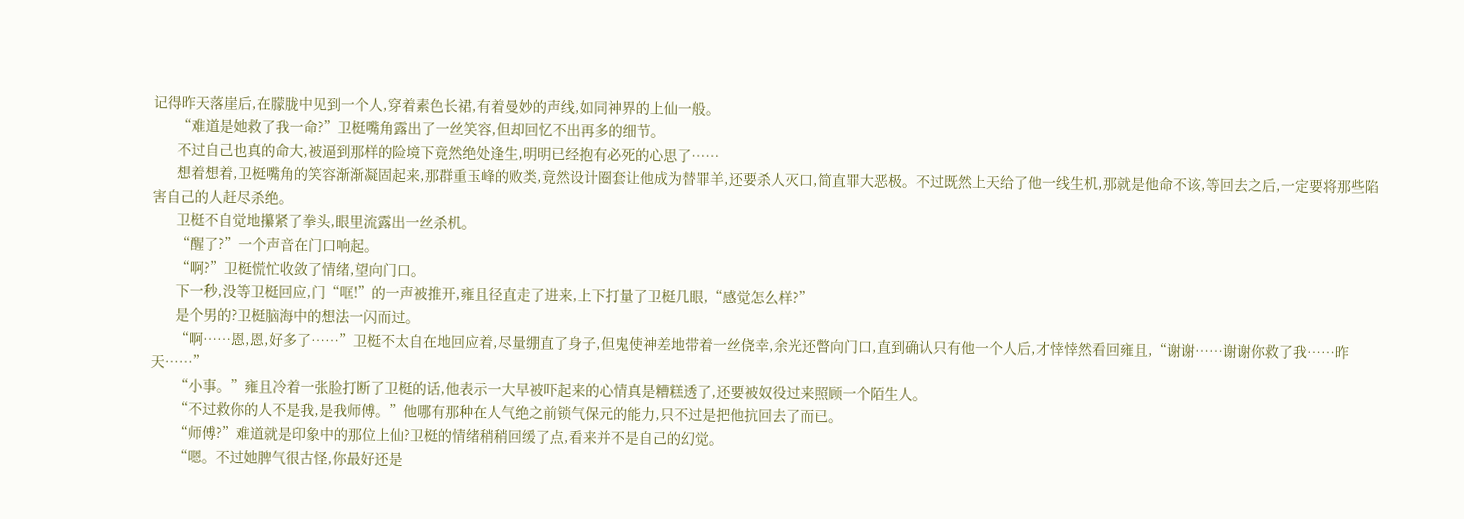记得昨天落崖后,在朦胧中见到一个人,穿着素色长裙,有着曼妙的声线,如同神界的上仙一般。
      “难道是她救了我一命?”卫梃嘴角露出了一丝笑容,但却回忆不出再多的细节。
      不过自己也真的命大,被逼到那样的险境下竟然绝处逢生,明明已经抱有必死的心思了……
      想着想着,卫梃嘴角的笑容渐渐凝固起来,那群重玉峰的败类,竟然设计圈套让他成为替罪羊,还要杀人灭口,简直罪大恶极。不过既然上天给了他一线生机,那就是他命不该,等回去之后,一定要将那些陷害自己的人赶尽杀绝。
      卫梃不自觉地攥紧了拳头,眼里流露出一丝杀机。
      “醒了?”一个声音在门口响起。
      “啊?”卫梃慌忙收敛了情绪,望向门口。
      下一秒,没等卫梃回应,门“哐!”的一声被推开,雍且径直走了进来,上下打量了卫梃几眼,“感觉怎么样?”
      是个男的?卫梃脑海中的想法一闪而过。
      “啊……恩,恩,好多了……”卫梃不太自在地回应着,尽量绷直了身子,但鬼使神差地带着一丝侥幸,余光还瞥向门口,直到确认只有他一个人后,才悻悻然看回雍且,“谢谢……谢谢你救了我……昨天……”
      “小事。”雍且冷着一张脸打断了卫梃的话,他表示一大早被吓起来的心情真是糟糕透了,还要被奴役过来照顾一个陌生人。
      “不过救你的人不是我,是我师傅。”他哪有那种在人气绝之前锁气保元的能力,只不过是把他抗回去了而已。
      “师傅?”难道就是印象中的那位上仙?卫梃的情绪稍稍回缓了点,看来并不是自己的幻觉。
      “嗯。不过她脾气很古怪,你最好还是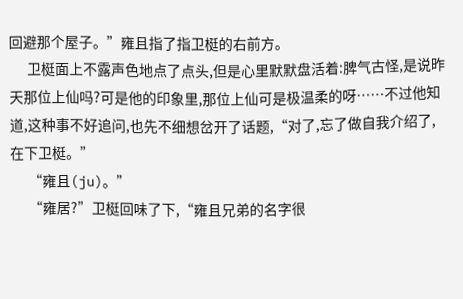回避那个屋子。”雍且指了指卫梃的右前方。
      卫梃面上不露声色地点了点头,但是心里默默盘活着:脾气古怪,是说昨天那位上仙吗?可是他的印象里,那位上仙可是极温柔的呀……不过他知道,这种事不好追问,也先不细想岔开了话题,“对了,忘了做自我介绍了,在下卫梃。”
      “雍且(ju)。”
      “雍居?”卫梃回味了下,“雍且兄弟的名字很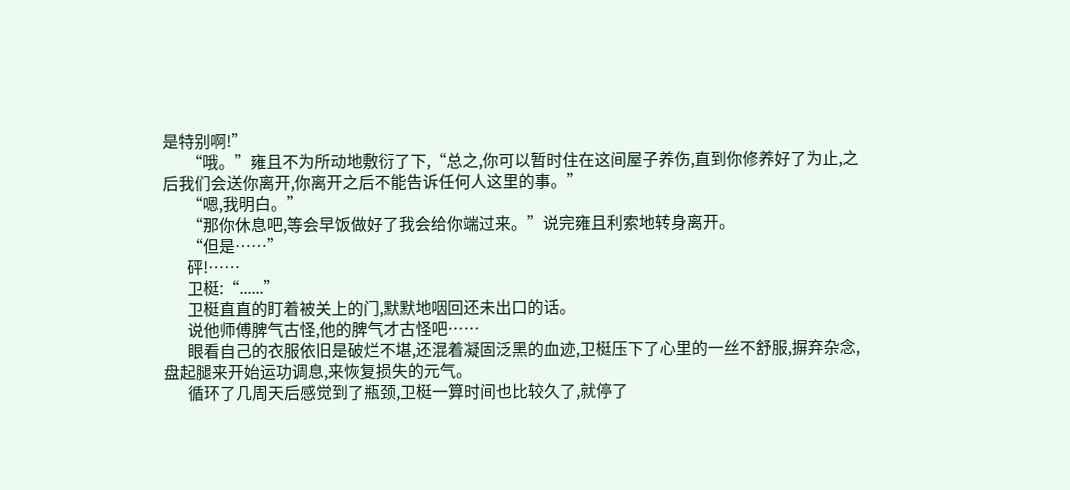是特别啊!”
      “哦。”雍且不为所动地敷衍了下,“总之,你可以暂时住在这间屋子养伤,直到你修养好了为止,之后我们会送你离开,你离开之后不能告诉任何人这里的事。”
      “嗯,我明白。”
      “那你休息吧,等会早饭做好了我会给你端过来。”说完雍且利索地转身离开。
      “但是……”
      砰!……
      卫梃:“......”
      卫梃直直的盯着被关上的门,默默地咽回还未出口的话。
      说他师傅脾气古怪,他的脾气才古怪吧……
      眼看自己的衣服依旧是破烂不堪,还混着凝固泛黑的血迹,卫梃压下了心里的一丝不舒服,摒弃杂念,盘起腿来开始运功调息,来恢复损失的元气。
      循环了几周天后感觉到了瓶颈,卫梃一算时间也比较久了,就停了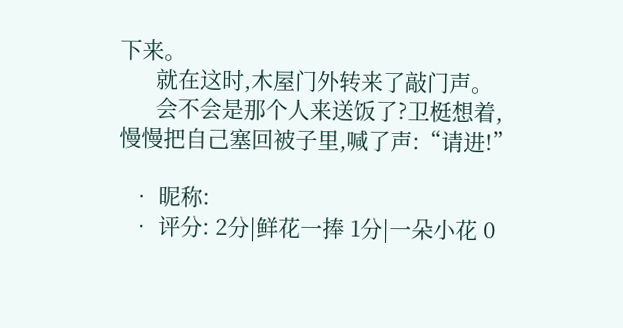下来。
      就在这时,木屋门外转来了敲门声。
      会不会是那个人来送饭了?卫梃想着,慢慢把自己塞回被子里,喊了声:“请进!”

  • 昵称:
  • 评分: 2分|鲜花一捧 1分|一朵小花 0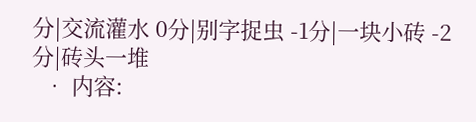分|交流灌水 0分|别字捉虫 -1分|一块小砖 -2分|砖头一堆
  • 内容: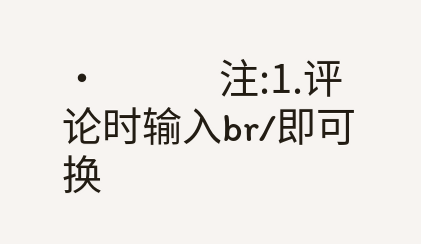•             注:1.评论时输入br/即可换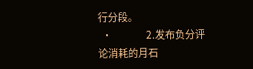行分段。
  •                 2.发布负分评论消耗的月石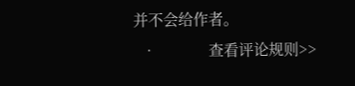并不会给作者。
  •             查看评论规则>>